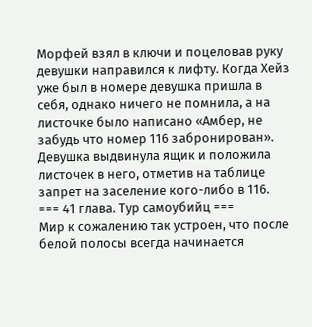Морфей взял в ключи и поцеловав руку девушки направился к лифту. Когда Хейз уже был в номере девушка пришла в себя, однако ничего не помнила, а на листочке было написано «Амбер, не забудь что номер 116 забронирован». Девушка выдвинула ящик и положила листочек в него, отметив на таблице запрет на заселение кого-либо в 116.
=== 41 глава. Тур самоубийц ===
Мир к сожалению так устроен, что после белой полосы всегда начинается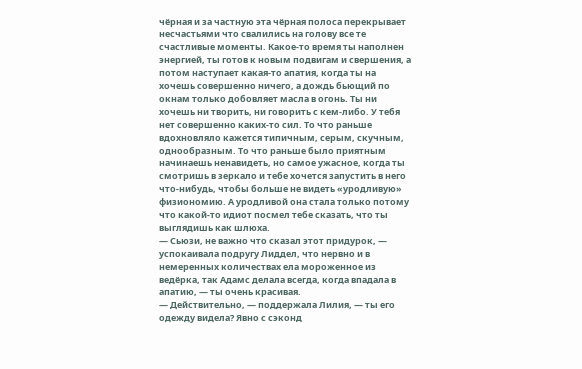чёрная и за частную эта чёрная полоса перекрывает несчастьями что свалились на голову все те счастливые моменты. Какое-то время ты наполнен энергией, ты готов к новым подвигам и свершения, а потом наступает какая-то апатия, когда ты на хочешь совершенно ничего, а дождь бьющий по окнам только добовляет масла в огонь. Ты ни хочешь ни творить, ни говорить с кем-либо. У тебя нет совершенно каких-то сил. То что раньше вдохновляло кажется типичным, серым, скучным, однообразным. То что раньше было приятным начинаешь ненавидеть, но самое ужасное, когда ты смотришь в зеркало и тебе хочется запустить в него что-нибудь, чтобы больше не видеть «уродливую» физиономию. А уродливой она стала только потому что какой-то идиот посмел тебе сказать, что ты выглядишь как шлюха.
— Сьюзи, не важно что сказал этот придурок, — успокаивала подругу Лиддел, что нервно и в немеренных количествах ела мороженное из ведёрка, так Адамс делала всегда, когда впадала в апатию, — ты очень красивая.
— Действительно, — поддержала Лилия, — ты его одежду видела? Явно с сэконд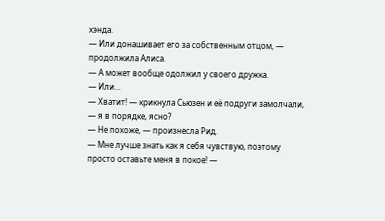хэнда.
— Или донашивает его за собственным отцом, — продолжила Алиса.
— А может вообще одолжил у своего дружка.
— Или…
— Хватит! — крикнула Сьюзен и её подруги замолчали, — я в порядке, ясно?
— Не похоже, — произнесла Рид.
— Мне лучше знать как я себя чувствую, поэтому просто оставьте меня в покое! —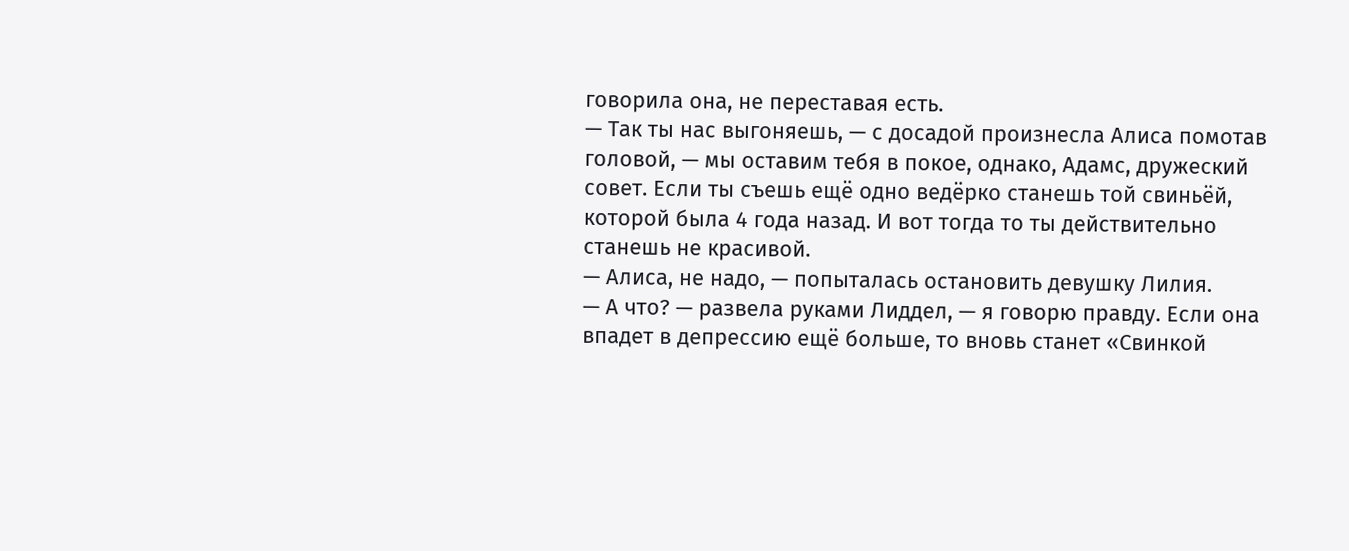говорила она, не переставая есть.
— Так ты нас выгоняешь, — с досадой произнесла Алиса помотав головой, — мы оставим тебя в покое, однако, Адамс, дружеский совет. Если ты съешь ещё одно ведёрко станешь той свиньёй, которой была 4 года назад. И вот тогда то ты действительно станешь не красивой.
— Алиса, не надо, — попыталась остановить девушку Лилия.
— А что? — развела руками Лиддел, — я говорю правду. Если она впадет в депрессию ещё больше, то вновь станет «Свинкой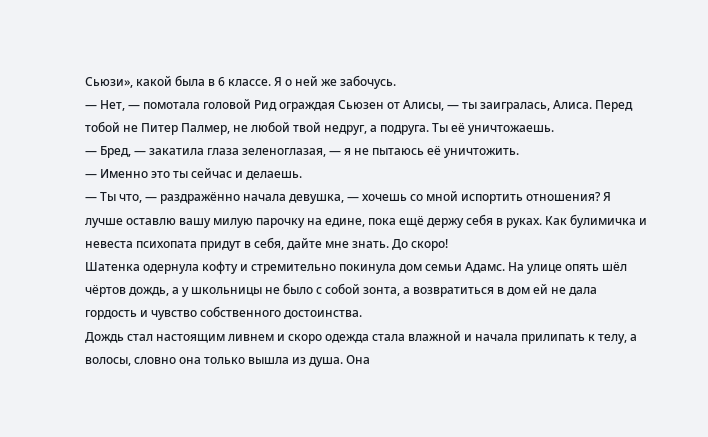Сьюзи», какой была в 6 классе. Я о ней же забочусь.
— Нет, — помотала головой Рид ограждая Сьюзен от Алисы, — ты заигралась, Алиса. Перед тобой не Питер Палмер, не любой твой недруг, а подруга. Ты её уничтожаешь.
— Бред, — закатила глаза зеленоглазая, — я не пытаюсь её уничтожить.
— Именно это ты сейчас и делаешь.
— Ты что, — раздражённо начала девушка, — хочешь со мной испортить отношения? Я лучше оставлю вашу милую парочку на едине, пока ещё держу себя в руках. Как булимичка и невеста психопата придут в себя, дайте мне знать. До скоро!
Шатенка одернула кофту и стремительно покинула дом семьи Адамс. На улице опять шёл чёртов дождь, а у школьницы не было с собой зонта, а возвратиться в дом ей не дала гордость и чувство собственного достоинства.
Дождь стал настоящим ливнем и скоро одежда стала влажной и начала прилипать к телу, а волосы, словно она только вышла из душа. Она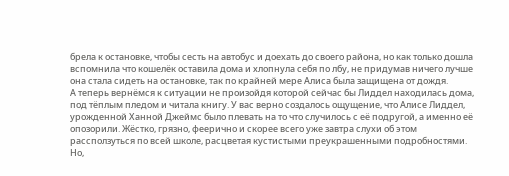брела к остановке, чтобы сесть на автобус и доехать до своего района, но как только дошла вспомнила что кошелёк оставила дома и хлопнула себя по лбу, не придумав ничего лучше она стала сидеть на остановке, так по крайней мере Алиса была защищена от дождя.
А теперь вернёмся к ситуации не произойдя которой сейчас бы Лиддел находилась дома, под тёплым пледом и читала книгу. У вас верно создалось ощущение, что Алисе Лиддел, урожденной Ханной Джеймс было плевать на то что случилось с её подругой, а именно её опозорили. Жёстко, грязно, феерично и скорее всего уже завтра слухи об этом рассползуться по всей школе, расцветая кустистыми преукрашенными подробностями. Но,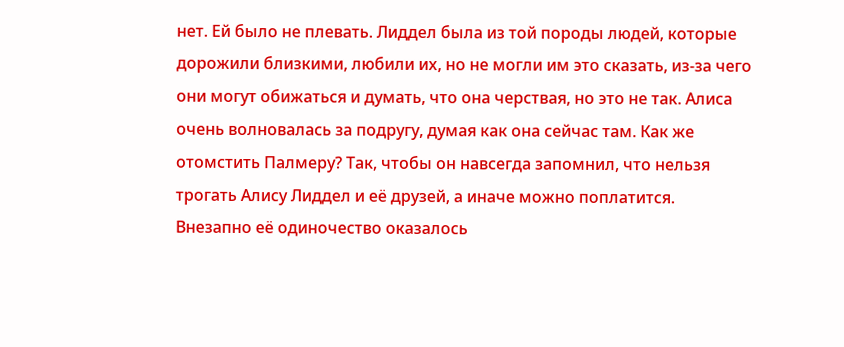нет. Ей было не плевать. Лиддел была из той породы людей, которые дорожили близкими, любили их, но не могли им это сказать, из-за чего они могут обижаться и думать, что она черствая, но это не так. Алиса очень волновалась за подругу, думая как она сейчас там. Как же отомстить Палмеру? Так, чтобы он навсегда запомнил, что нельзя трогать Алису Лиддел и её друзей, а иначе можно поплатится.
Внезапно её одиночество оказалось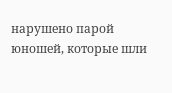нарушено парой юношей, которые шли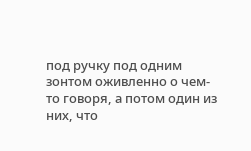под ручку под одним зонтом оживленно о чем-то говоря, а потом один из них, что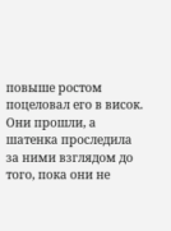повыше ростом поцеловал его в висок. Они прошли, а шатенка проследила за ними взглядом до того, пока они не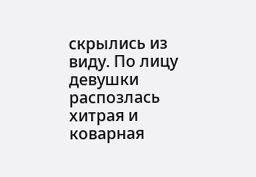скрылись из виду. По лицу девушки распозлась хитрая и коварная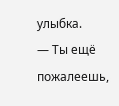улыбка.
— Ты ещё пожалеешь,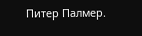Питер Палмер.